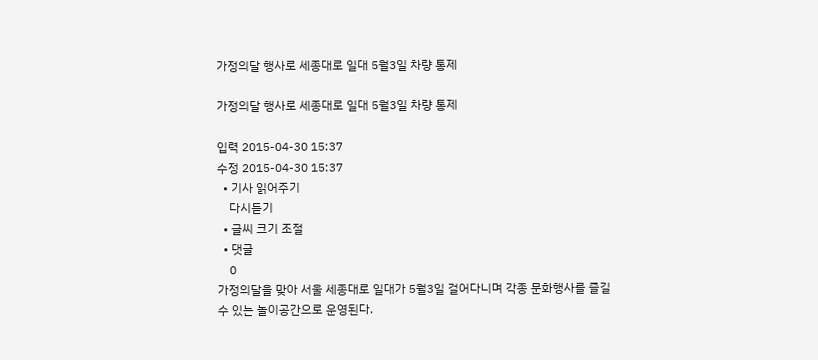가정의달 행사로 세종대로 일대 5월3일 차량 통제

가정의달 행사로 세종대로 일대 5월3일 차량 통제

입력 2015-04-30 15:37
수정 2015-04-30 15:37
  • 기사 읽어주기
    다시듣기
  • 글씨 크기 조절
  • 댓글
    0
가정의달을 맞아 서울 세종대로 일대가 5월3일 걸어다니며 각종 문화행사를 즐길 수 있는 놀이공간으로 운영된다.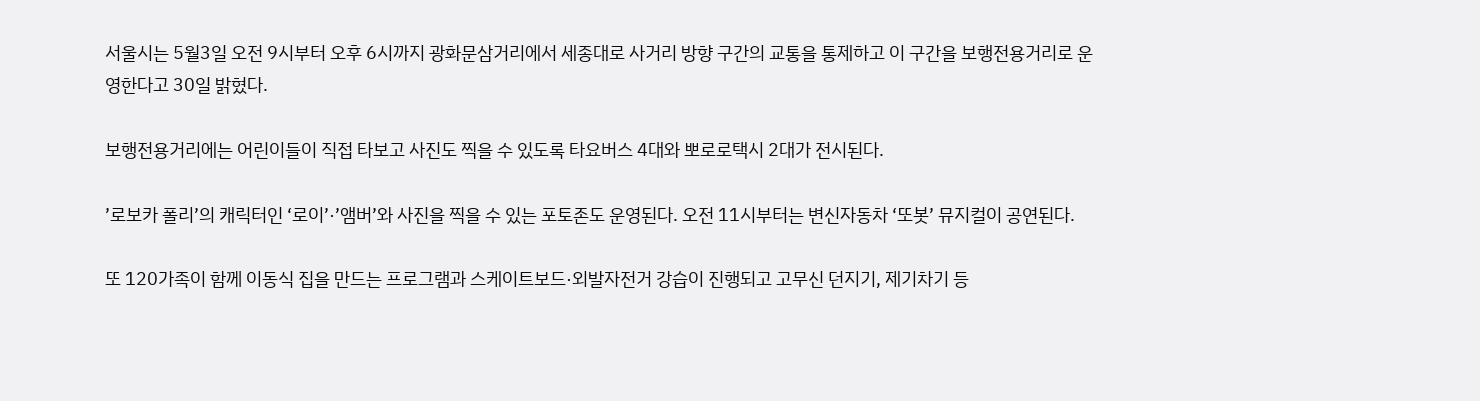서울시는 5월3일 오전 9시부터 오후 6시까지 광화문삼거리에서 세종대로 사거리 방향 구간의 교통을 통제하고 이 구간을 보행전용거리로 운영한다고 30일 밝혔다.

보행전용거리에는 어린이들이 직접 타보고 사진도 찍을 수 있도록 타요버스 4대와 뽀로로택시 2대가 전시된다.

’로보카 폴리’의 캐릭터인 ‘로이’·’앰버’와 사진을 찍을 수 있는 포토존도 운영된다. 오전 11시부터는 변신자동차 ‘또봇’ 뮤지컬이 공연된다.

또 120가족이 함께 이동식 집을 만드는 프로그램과 스케이트보드·외발자전거 강습이 진행되고 고무신 던지기, 제기차기 등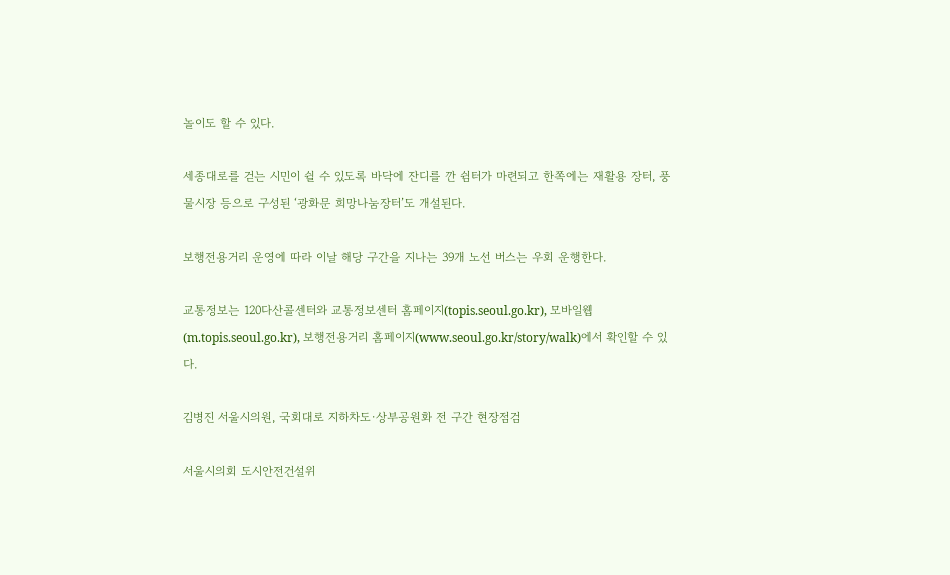놀이도 할 수 있다.

세종대로를 걷는 시민이 쉴 수 있도록 바닥에 잔디를 깐 쉼터가 마련되고 한쪽에는 재활용 장터, 풍물시장 등으로 구성된 ‘광화문 희망나눔장터’도 개설된다.

보행전용거리 운영에 따라 이날 해당 구간을 지나는 39개 노선 버스는 우회 운행한다.

교통정보는 120다산콜센터와 교통정보센터 홈페이지(topis.seoul.go.kr), 모바일웹(m.topis.seoul.go.kr), 보행전용거리 홈페이지(www.seoul.go.kr/story/walk)에서 확인할 수 있다.

김병진 서울시의원, 국회대로 지하차도·상부공원화 전 구간 현장점검

서울시의회 도시안전건설위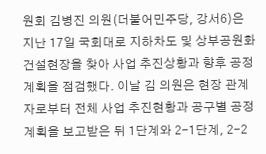원회 김병진 의원(더불어민주당, 강서6)은 지난 17일 국회대로 지하차도 및 상부공원화 건설현장을 찾아 사업 추진상황과 향후 공정계획을 점검했다. 이날 김 의원은 현장 관계자로부터 전체 사업 추진현황과 공구별 공정계획을 보고받은 뒤 1단계와 2-1단계, 2-2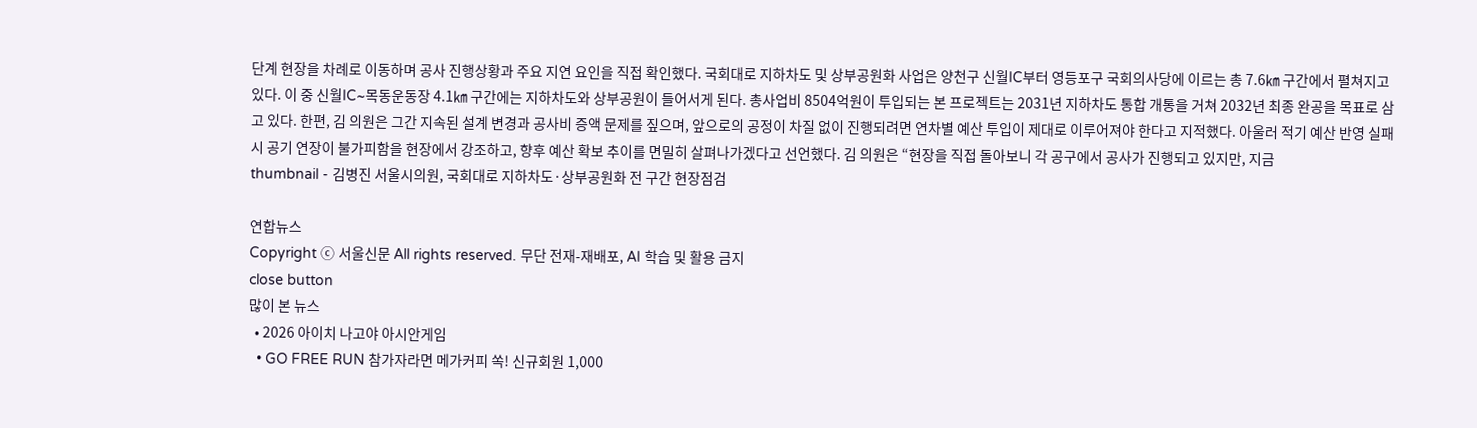단계 현장을 차례로 이동하며 공사 진행상황과 주요 지연 요인을 직접 확인했다. 국회대로 지하차도 및 상부공원화 사업은 양천구 신월IC부터 영등포구 국회의사당에 이르는 총 7.6㎞ 구간에서 펼쳐지고 있다. 이 중 신월IC~목동운동장 4.1㎞ 구간에는 지하차도와 상부공원이 들어서게 된다. 총사업비 8504억원이 투입되는 본 프로젝트는 2031년 지하차도 통합 개통을 거쳐 2032년 최종 완공을 목표로 삼고 있다. 한편, 김 의원은 그간 지속된 설계 변경과 공사비 증액 문제를 짚으며, 앞으로의 공정이 차질 없이 진행되려면 연차별 예산 투입이 제대로 이루어져야 한다고 지적했다. 아울러 적기 예산 반영 실패 시 공기 연장이 불가피함을 현장에서 강조하고, 향후 예산 확보 추이를 면밀히 살펴나가겠다고 선언했다. 김 의원은 “현장을 직접 돌아보니 각 공구에서 공사가 진행되고 있지만, 지금
thumbnail - 김병진 서울시의원, 국회대로 지하차도·상부공원화 전 구간 현장점검

연합뉴스
Copyright ⓒ 서울신문 All rights reserved. 무단 전재-재배포, AI 학습 및 활용 금지
close button
많이 본 뉴스
  • 2026 아이치 나고야 아시안게임
  • GO FREE RUN 참가자라면 메가커피 쏙! 신규회원 1,000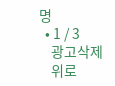명
  • 1 / 3
    광고삭제
    위로